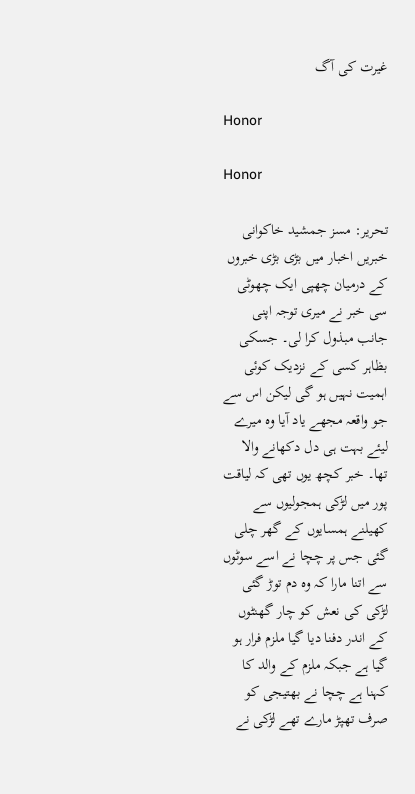غیرت کی آگ

Honor

Honor

تحریر: مسز جمشید خاکوانی
خبریں اخبار میں بڑی بڑی خبروں کے درمیان چھپی ایک چھوٹی سی خبر نے میری توجہ اپنی جانب مبذول کرا لی۔ جسکی بظاہر کسی کے نزدیک کوئی اہمیت نہیں ہو گی لیکن اس سے جو واقعہ مجھے یاد آیا وہ میرے لیئے بہت ہی دل دکھانے والا تھا۔ خبر کچھ یوں تھی کہ لیاقت پور میں لڑکی ہمجولیوں سے کھیلنے ہمسایوں کے گھر چلی گئی جس پر چچا نے اسے سوٹوں سے اتنا مارا کہ وہ دم توڑ گئی لڑکی کی نعش کو چار گھنٹوں کے اندر دفنا دیا گیا ملزم فرار ہو گیا ہے جبکہ ملزم کے والد کا کہنا ہے چچا نے بھتیجی کو صرف تھپڑ مارے تھے لڑکی نے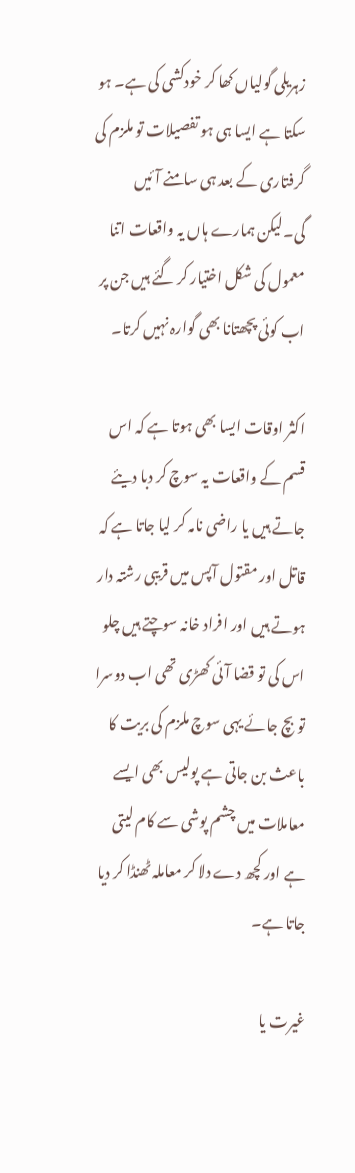زہریلی گولیاں کھا کر خودکشی کی ہے۔ ہو سکتا ہے ایسا ہی ہو تفصیلات تو ملزم کی گرفتاری کے بعد ہی سامنے آئیں گی۔لیکن ہمارے ہاں یہ واقعات اتنا معمول کی شکل اختیار کر گئے ہیں جن پر اب کوئی پچھتانا بھی گوارہ نہیں کرتا۔

اکثر اوقات ایسا بھی ہوتا ہے کہ اس قسم کے واقعات یہ سوچ کر دبا دیئے جاتے ہیں یا راضی نامہ کر لیا جاتا ہے کہ قاتل اور مقتول آپس میں قریبی رشتہ دار ہوتے ہیں اور افراد خانہ سوچتے ہیں چلو اس کی تو قضا آئی کھڑی تھی اب دوسرا تو بچ جائے یہی سوچ ملزم کی بریت کا باعث بن جاتی ہے پولیس بھی ایسے معاملات میں چشم پوشی سے کام لیتی ہے اور کچھ دے دلا کر معاملہ ٹھنڈا کر دیا جاتا ہے۔

غیرت یا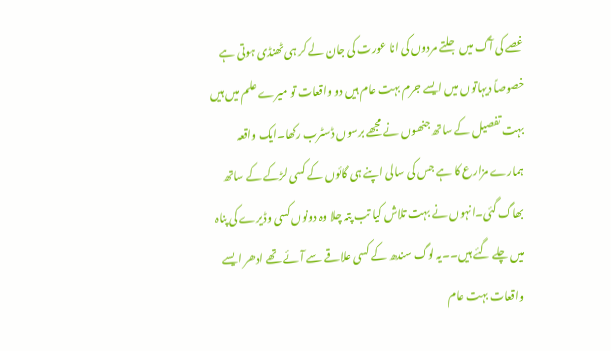غصے کی آگ میں جلتے مردوں کی انا عورت کی جان لے کر ہی ٹھنڈی ہوتی ہے خصوصاً دیہاتوں میں ایسے جرم بہت عام ہیں دو واقعات تو میرے علم میں ہیں بہت تفصیل کے ساتھ جنھوں نے مجھے برسوں ڈسٹرب رکھا۔ایک واقعہ ہمارے مزارع کا ہے جس کی سالی اپنے ہی گائوں کے کسی لڑکے کے ساتھ بھاگ گئی۔انہوں نے بہت تلاش کیا تب پتہ چلا وہ دونوں کسی وڈیرے کی پناہ میں چلے گئے ہیں۔۔یہ لوگ سندھ کے کسی علاقے سے آئے تھے ادھر ایسے واقعات بہت عام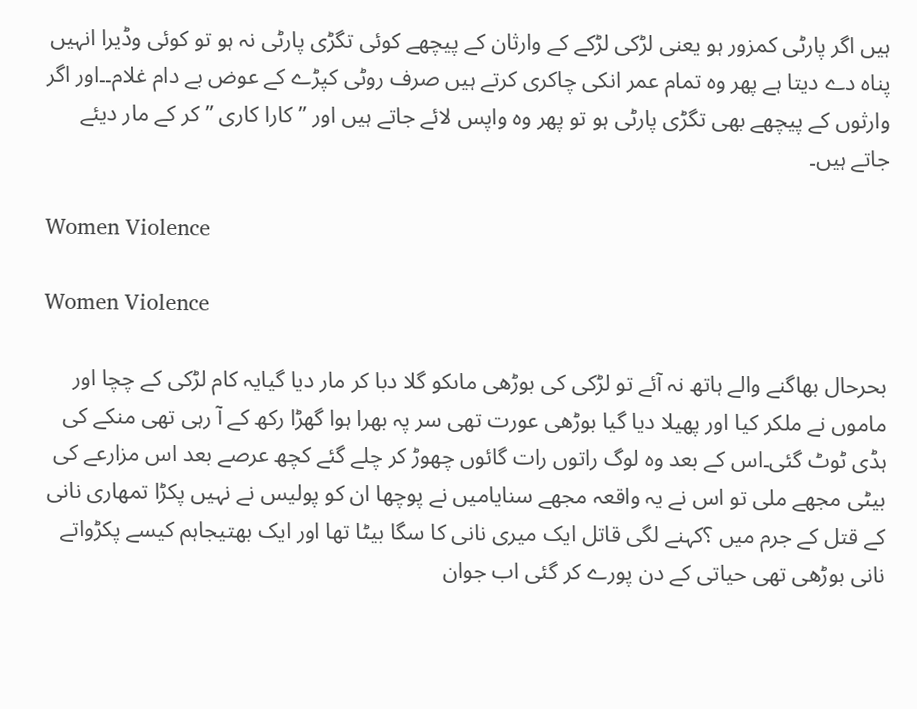ہیں اگر پارٹی کمزور ہو یعنی لڑکی لڑکے کے وارثان کے پیچھے کوئی تگڑی پارٹی نہ ہو تو کوئی وڈیرا انہیں پناہ دے دیتا ہے پھر وہ تمام عمر انکی چاکری کرتے ہیں صرف روٹی کپڑے کے عوض بے دام غلام۔۔اور اگر وارثوں کے پیچھے بھی تگڑی پارٹی ہو تو پھر وہ واپس لائے جاتے ہیں اور ” کارا کاری ” کر کے مار دیئے جاتے ہیں۔

Women Violence

Women Violence

بحرحال بھاگنے والے ہاتھ نہ آئے تو لڑکی کی بوڑھی ماںکو گلا دبا کر مار دیا گیایہ کام لڑکی کے چچا اور ماموں نے ملکر کیا اور پھیلا دیا گیا بوڑھی عورت تھی سر پہ بھرا ہوا گھڑا رکھ کے آ رہی تھی منکے کی ہڈی ٹوٹ گئی۔اس کے بعد وہ لوگ راتوں رات گائوں چھوڑ کر چلے گئے کچھ عرصے بعد اس مزارعے کی بیٹی مجھے ملی تو اس نے یہ واقعہ مجھے سنایامیں نے پوچھا ان کو پولیس نے نہیں پکڑا تمھاری نانی کے قتل کے جرم میں ؟کہنے لگی قاتل ایک میری نانی کا سگا بیٹا تھا اور ایک بھتیجاہم کیسے پکڑواتے نانی بوڑھی تھی حیاتی کے دن پورے کر گئی اب جوان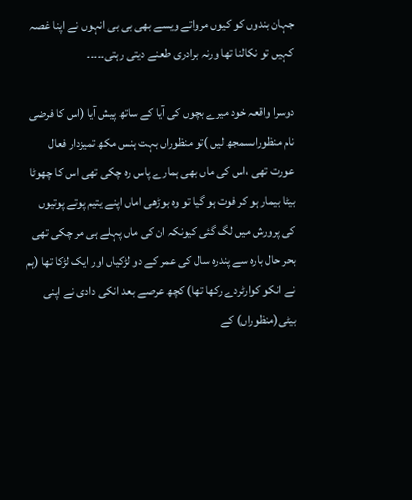جہان بندوں کو کیوں مرواتے ویسے بھی بی بی انہوں نے اپنا غصہ کہیں تو نکالنا تھا ورنہ برادری طعنے دیتی رہتی۔۔۔۔۔

دوسرا واقعہ خود میرے بچوں کی آیا کے ساتھ پیش آیا (اس کا فرضی نام منظوراںسمجھ لیں )تو منظوراں بہت ہنس مکھ تمیزدار فعال عورت تھی ،اس کی ماں بھی ہمارے پاس رہ چکی تھی اس کا چھوٹا بیٹا بیمار ہو کر فوت ہو گیا تو وہ بوڑھی اماں اپنے یتیم پوتے پوتیوں کی پرورش میں لگ گئی کیونکہ ان کی ماں پہلے ہی مر چکی تھی بحر حال بارہ سے پندرہ سال کی عمر کے دو لڑکیاں اور ایک لڑکا تھا (ہم نے انکو کوارٹردے رکھا تھا) کچھ عرصے بعد انکی دادی نے اپنی بیٹی(منظوراں) کے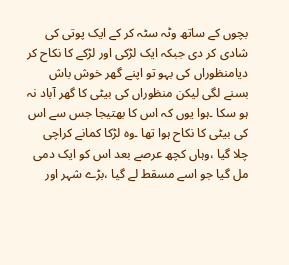بچوں کے ساتھ وٹہ سٹہ کر کے ایک پوتی کی شادی کر دی جبکہ ایک لڑکی اور لڑکے کا نکاح کر دیامنظوراں کی بہو تو اپنے گھر خوش باش بسنے لگی لیکن منظوراں کی بیٹی کا گھر آباد نہ ہو سکا ۔ہوا یوں کہ اس کا بھتیجا جس سے اس کی بیٹی کا نکاح ہوا تھا ۔وہ لڑکا کمانے کراچی چلا گیا ،وہاں کچھ عرصے بعد اس کو ایک دمی مل گیا جو اسے مسقط لے گیا ،بڑے شہر اور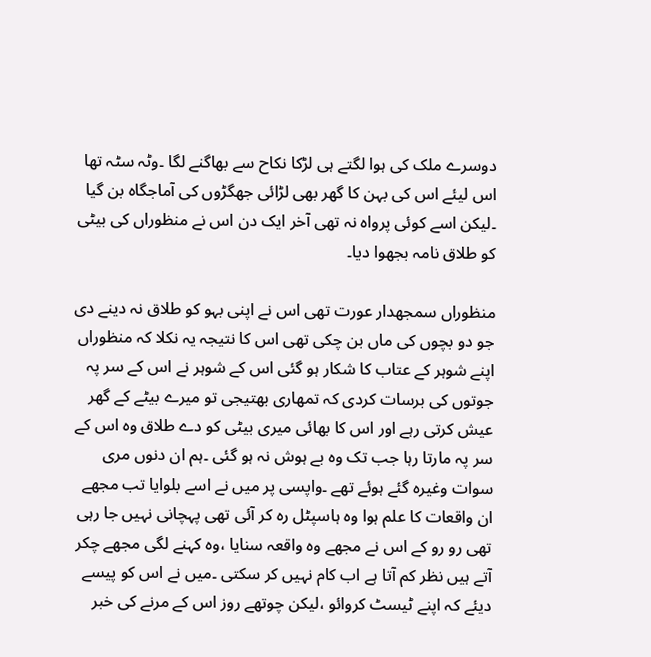دوسرے ملک کی ہوا لگتے ہی لڑکا نکاح سے بھاگنے لگا ۔وٹہ سٹہ تھا اس لیئے اس کی بہن کا گھر بھی لڑائی جھگڑوں کی آماجگاہ بن گیا ۔لیکن اسے کوئی پرواہ نہ تھی آخر ایک دن اس نے منظوراں کی بیٹی کو طلاق نامہ بجھوا دیا۔

منظوراں سمجھدار عورت تھی اس نے اپنی بہو کو طلاق نہ دینے دی جو دو بچوں کی ماں بن چکی تھی اس کا نتیجہ یہ نکلا کہ منظوراں اپنے شوہر کے عتاب کا شکار ہو گئی اس کے شوہر نے اس کے سر پہ جوتوں کی برسات کردی کہ تمھاری بھتیجی تو میرے بیٹے کے گھر عیش کرتی رہے اور اس کا بھائی میری بیٹی کو دے طلاق وہ اس کے سر پہ مارتا رہا جب تک وہ بے ہوش نہ ہو گئی ۔ہم ان دنوں مری سوات وغیرہ گئے ہوئے تھے ۔واپسی پر میں نے اسے بلوایا تب مجھے ان واقعات کا علم ہوا وہ ہاسپٹل رہ کر آئی تھی پہچانی نہیں جا رہی تھی رو رو کے اس نے مجھے وہ واقعہ سنایا ،وہ کہنے لگی مجھے چکر آتے ہیں نظر کم آتا ہے اب کام نہیں کر سکتی ۔میں نے اس کو پیسے دیئے کہ اپنے ٹیسٹ کروائو ،لیکن چوتھے روز اس کے مرنے کی خبر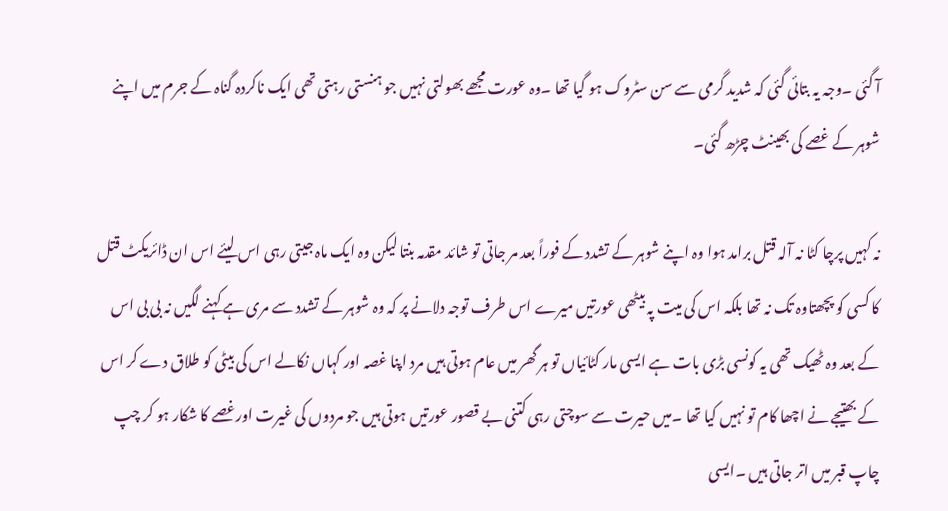آ گئی ۔وجہ یہ بتائی گئی کہ شدید گرمی سے سن سٹروک ہو گیا تھا ۔وہ عورت مجھے بھولتی نہیں جو ہنستی رہتی تھی ایک ناکردہ گناہ کے جرم میں اپنے شوہر کے غصے کی بھینٹ چڑھ گئی۔

نہ کہیں پرچا کٹا نہ آلہ قتل برامد ہوا وہ اپنے شوہر کے تشدد کے فوراً بعد مر جاتی تو شائد مقدمہ بنتا لیکن وہ ایک ماہ جیتی رہی اس لیئے اس ان ڈائریکٹ قتل کا کسی کو پچھتاوہ تک نہ تھا بلکہ اس کی میت پہ بیٹھی عورتیں میرے اس طرف توجہ دلانے پر کہ وہ شوہر کے تشدد سے مری ہے کہنے لگیں نہ بی بی اس کے بعد وہ ٹھیک تھی یہ کونسی بڑی بات ہے ایسی مار کٹائیاں تو ہر گھر میں عام ہوتی ہیں مرد اپنا غصہ اور کہاں نکالے اس کی بیٹی کو طلاق دے کر اس کے بھتیجے نے اچھا کام تو نہیں کیا تھا ۔میں حیرت سے سوچتی رہی کتنی بے قصور عورتیں ہوتی ہیں جو مردوں کی غیرت اورغصے کا شکار ہو کر چپ چاپ قبر میں اتر جاتی ہیں ۔ایسی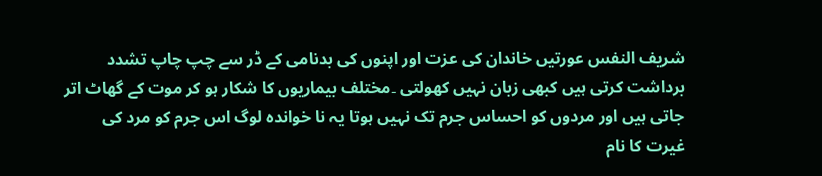شریف النفس عورتیں خاندان کی عزت اور اپنوں کی بدنامی کے ڈر سے چپ چاپ تشدد برداشت کرتی ہیں کبھی زبان نہیں کھولتی ۔مختلف بیماریوں کا شکار ہو کر موت کے گھاٹ اتر جاتی ہیں اور مردوں کو احساس جرم تک نہیں ہوتا یہ نا خواندہ لوگ اس جرم کو مرد کی غیرت کا نام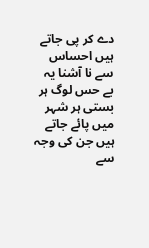دے کر پی جاتے ہیں احساس سے نا آشنا یہ بے حس لوگ ہر بستی ہر شہر میں پائے جاتے ہیں جن کی وجہ سے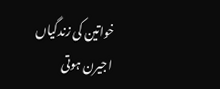خواتین کی زندگیاں اجیرن ہوتی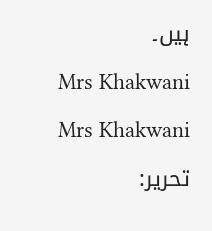ہیں۔

Mrs Khakwani

Mrs Khakwani

تحریر: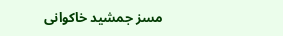مسز جمشید خاکوانی